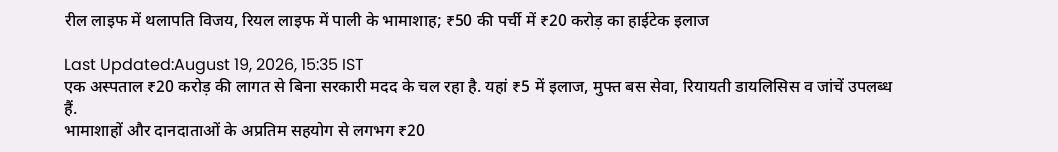रील लाइफ में थलापति विजय, रियल लाइफ में पाली के भामाशाह; ₹50 की पर्ची में ₹20 करोड़ का हाईटेक इलाज

Last Updated:August 19, 2026, 15:35 IST
एक अस्पताल ₹20 करोड़ की लागत से बिना सरकारी मदद के चल रहा है. यहां ₹5 में इलाज, मुफ्त बस सेवा, रियायती डायलिसिस व जांचें उपलब्ध हैं.
भामाशाहों और दानदाताओं के अप्रतिम सहयोग से लगभग ₹20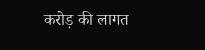करोड़ की लागत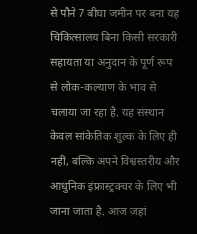से पौने 7 बीघा जमीन पर बना यह चिकित्सालय बिना किसी सरकारी सहायता या अनुदान के पूर्ण रूप से लोक-कल्याण के भाव से चलाया जा रहा है. यह संस्थान केवल सांकेतिक शुल्क के लिए ही नहीं, बल्कि अपने विश्वस्तरीय और आधुनिक इंफ्रास्ट्रक्चर के लिए भी जाना जाता है. आज जहां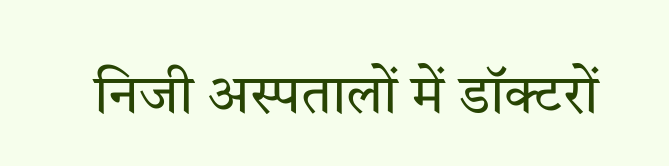निजी अस्पतालों में डॉक्टरों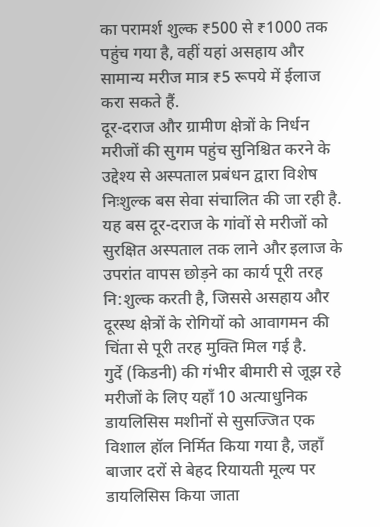का परामर्श शुल्क ₹500 से ₹1000 तक पहुंच गया है, वहीं यहां असहाय और सामान्य मरीज मात्र ₹5 रूपये में ईलाज करा सकते हैं.
दूर-दराज और ग्रामीण क्षेत्रों के निर्धन मरीजों की सुगम पहुंच सुनिश्चित करने के उद्देश्य से अस्पताल प्रबंधन द्वारा विशेष निःशुल्क बस सेवा संचालित की जा रही है. यह बस दूर-दराज के गांवों से मरीजों को सुरक्षित अस्पताल तक लाने और इलाज के उपरांत वापस छोड़ने का कार्य पूरी तरह नि:शुल्क करती है, जिससे असहाय और दूरस्थ क्षेत्रों के रोगियों को आवागमन की चिंता से पूरी तरह मुक्ति मिल गई है.
गुर्दे (किडनी) की गंभीर बीमारी से जूझ रहे मरीजों के लिए यहाँ 10 अत्याधुनिक डायलिसिस मशीनों से सुसज्जित एक विशाल हॉल निर्मित किया गया है, जहाँ बाजार दरों से बेहद रियायती मूल्य पर डायलिसिस किया जाता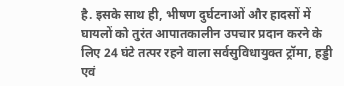है. इसके साथ ही, भीषण दुर्घटनाओं और हादसों में घायलों को तुरंत आपातकालीन उपचार प्रदान करने के लिए 24 घंटे तत्पर रहने वाला सर्वसुविधायुक्त ट्रॉमा, हड्डी एवं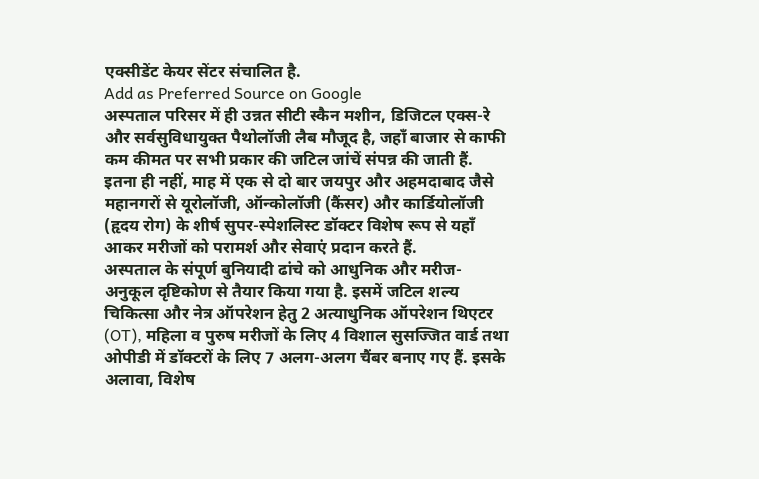एक्सीडेंट केयर सेंटर संचालित है.
Add as Preferred Source on Google
अस्पताल परिसर में ही उन्नत सीटी स्कैन मशीन, डिजिटल एक्स-रे और सर्वसुविधायुक्त पैथोलॉजी लैब मौजूद है, जहाँ बाजार से काफी कम कीमत पर सभी प्रकार की जटिल जांचें संपन्न की जाती हैं. इतना ही नहीं, माह में एक से दो बार जयपुर और अहमदाबाद जैसे महानगरों से यूरोलॉजी, ऑन्कोलॉजी (कैंसर) और कार्डियोलॉजी (हृदय रोग) के शीर्ष सुपर-स्पेशलिस्ट डॉक्टर विशेष रूप से यहाँ आकर मरीजों को परामर्श और सेवाएं प्रदान करते हैं.
अस्पताल के संपूर्ण बुनियादी ढांचे को आधुनिक और मरीज-अनुकूल दृष्टिकोण से तैयार किया गया है. इसमें जटिल शल्य चिकित्सा और नेत्र ऑपरेशन हेतु 2 अत्याधुनिक ऑपरेशन थिएटर (OT), महिला व पुरुष मरीजों के लिए 4 विशाल सुसज्जित वार्ड तथा ओपीडी में डॉक्टरों के लिए 7 अलग-अलग चैंबर बनाए गए हैं. इसके अलावा, विशेष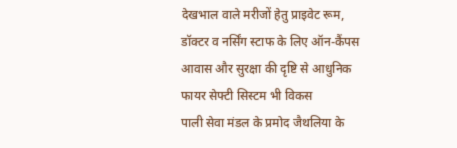देखभाल वाले मरीजों हेतु प्राइवेट रूम, डॉक्टर व नर्सिंग स्टाफ के लिए ऑन-कैंपस आवास और सुरक्षा की दृष्टि से आधुनिक फायर सेफ्टी सिस्टम भी विकस
पाली सेवा मंडल के प्रमोद जैथलिया के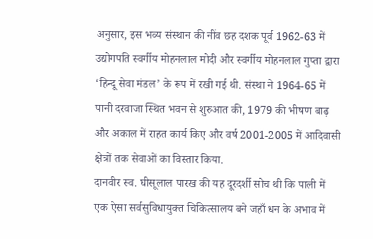अनुसार, इस भव्य संस्थान की नींव छह दशक पूर्व 1962-63 में उद्योगपति स्वर्गीय मोहनलाल मोदी और स्वर्गीय मोहनलाल गुप्ता द्वारा ‘हिन्दू सेवा मंडल’ के रूप में रखी गई थी. संस्था ने 1964-65 में पानी दरवाजा स्थित भवन से शुरुआत की, 1979 की भीषण बाढ़ और अकाल में राहत कार्य किए और वर्ष 2001-2005 में आदिवासी क्षेत्रों तक सेवाओं का विस्तार किया.
दानवीर स्व. घीसूलाल पारख की यह दूरदर्शी सोच थी कि पाली में एक ऐसा सर्वसुविधायुक्त चिकित्सालय बने जहाँ धन के अभाव में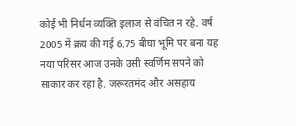कोई भी निर्धन व्यक्ति इलाज से वंचित न रहे. वर्ष 2005 में क्रय की गई 6.75 बीघा भूमि पर बना यह नया परिसर आज उनके उसी स्वर्णिम सपने को साकार कर रहा है. जरूरतमंद और असहाय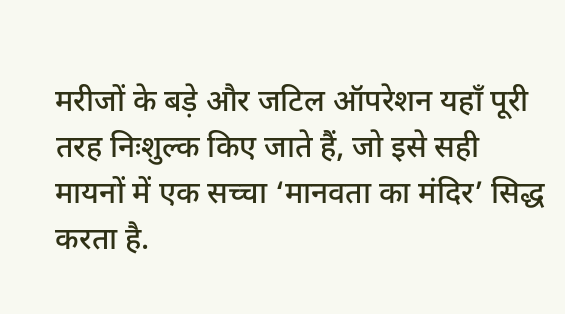मरीजों के बड़े और जटिल ऑपरेशन यहाँ पूरी तरह निःशुल्क किए जाते हैं, जो इसे सही मायनों में एक सच्चा ‘मानवता का मंदिर’ सिद्ध करता है.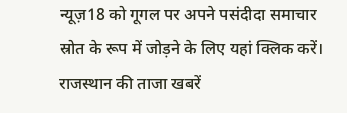न्यूज़18 को गूगल पर अपने पसंदीदा समाचार स्रोत के रूप में जोड़ने के लिए यहां क्लिक करें। राजस्थान की ताजा खबरें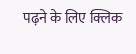पढ़ने के लिए क्लिक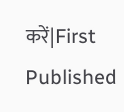करें|First Published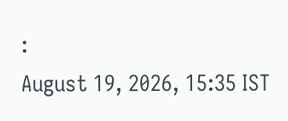:
August 19, 2026, 15:35 IST